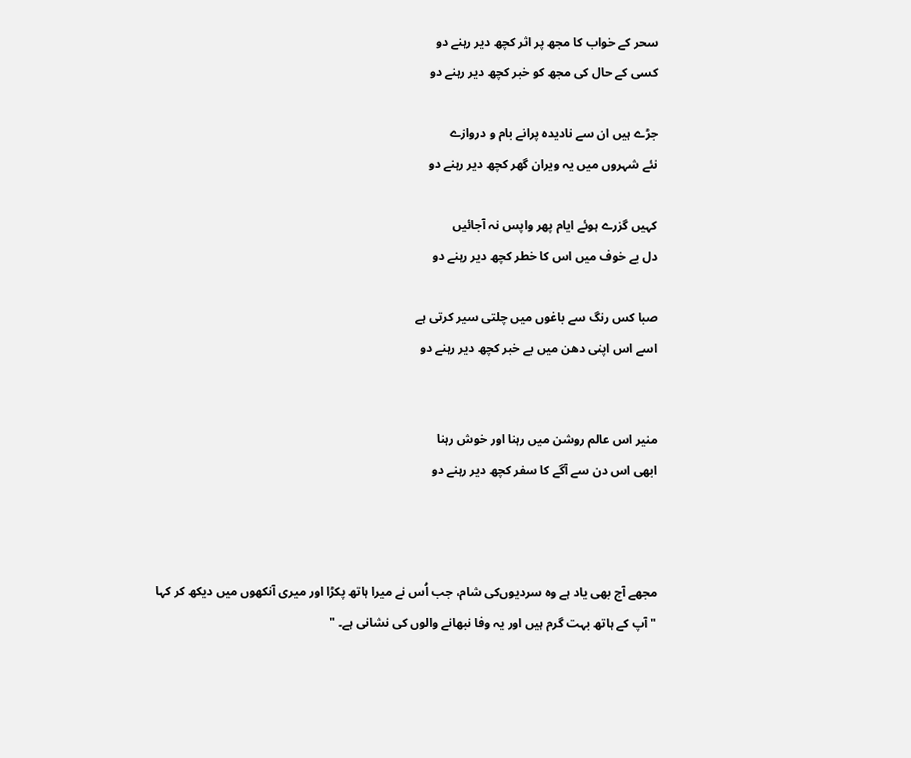سحر کے خواب کا مجھ پر اثر کچھ دیر رہنے دو
کسی کے حال کی مجھ کو خبر کچھ دیر رہنے دو

جڑے ہیں ان سے نادیدہ پرانے بام و دروازے
نئے شہروں میں یہ ویران گھر کچھ دیر رہنے دو

کہیں گزرے ہوئے ایام پھر واپس نہ آجائیں
دل بے خوف میں اس کا خطر کچھ دیر رہنے دو

صبا کس رنگ سے باغوں میں چلتی سیر کرتی ہے
اسے اس اپنی دھن میں بے خبر کچھ دیر رہنے دو


منیر اس عالم روشن میں رہنا اور خوش رہنا
ابھی اس دن سے آگے کا سفر کچھ دیر رہنے دو



مجھے آج بھی یاد ہے وہ سردیوں‌کی شام، جب اُس نے میرا ہاتھ پکڑا اور میری آنکھوں میں دیکھ کر کہا
" آپ کے ہاتھ بہت گرم ہیں اور یہ وفا نبھانے والوں کی نشانی ہے۔ "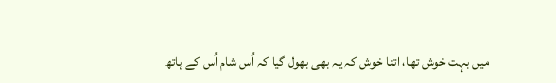میں بہت خوش تھا، اتنا خوش کہ یہ بھی بھول گیا کہ اُس شام اُس کے ہاتھ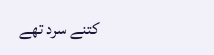کتنے سرد تھے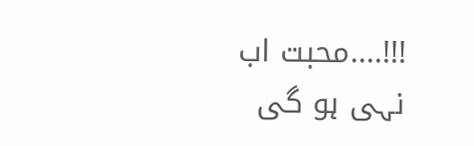!!!....محبت اب نہی ہو گی